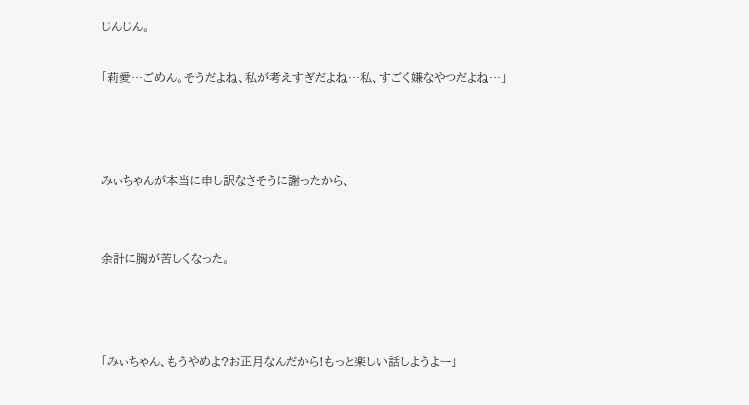じんじん。

「莉愛…ごめん。そうだよね、私が考えすぎだよね…私、すごく嫌なやつだよね…」



みぃちゃんが本当に申し訳なさそうに謝ったから、


余計に胸が苦しくなった。



「みぃちゃん、もうやめよ?お正月なんだから!もっと楽しい話しようよー」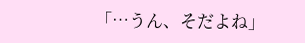「…うん、そだよね」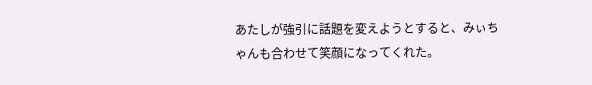あたしが強引に話題を変えようとすると、みぃちゃんも合わせて笑顔になってくれた。